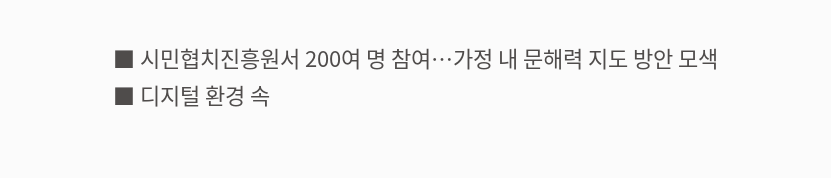■ 시민협치진흥원서 200여 명 참여…가정 내 문해력 지도 방안 모색
■ 디지털 환경 속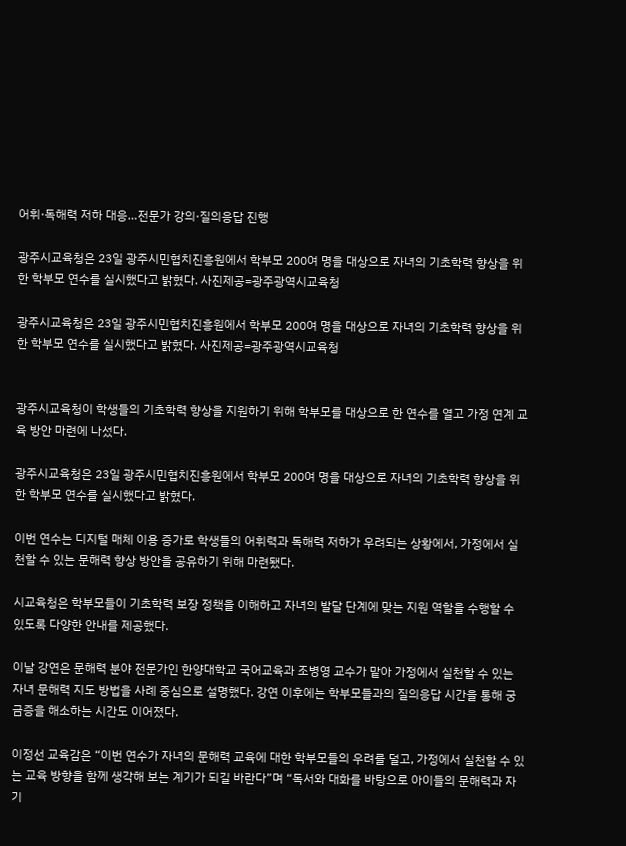어휘·독해력 저하 대응…전문가 강의·질의응답 진행

광주시교육청은 23일 광주시민협치진흥원에서 학부모 200여 명을 대상으로 자녀의 기초학력 향상을 위한 학부모 연수를 실시했다고 밝혔다. 사진제공=광주광역시교육청

광주시교육청은 23일 광주시민협치진흥원에서 학부모 200여 명을 대상으로 자녀의 기초학력 향상을 위한 학부모 연수를 실시했다고 밝혔다. 사진제공=광주광역시교육청


광주시교육청이 학생들의 기초학력 향상을 지원하기 위해 학부모를 대상으로 한 연수를 열고 가정 연계 교육 방안 마련에 나섰다.

광주시교육청은 23일 광주시민협치진흥원에서 학부모 200여 명을 대상으로 자녀의 기초학력 향상을 위한 학부모 연수를 실시했다고 밝혔다.

이번 연수는 디지털 매체 이용 증가로 학생들의 어휘력과 독해력 저하가 우려되는 상황에서, 가정에서 실천할 수 있는 문해력 향상 방안을 공유하기 위해 마련됐다.

시교육청은 학부모들이 기초학력 보장 정책을 이해하고 자녀의 발달 단계에 맞는 지원 역할을 수행할 수 있도록 다양한 안내를 제공했다.

이날 강연은 문해력 분야 전문가인 한양대학교 국어교육과 조병영 교수가 맡아 가정에서 실천할 수 있는 자녀 문해력 지도 방법을 사례 중심으로 설명했다. 강연 이후에는 학부모들과의 질의응답 시간을 통해 궁금증을 해소하는 시간도 이어졌다.

이정선 교육감은 “이번 연수가 자녀의 문해력 교육에 대한 학부모들의 우려를 덜고, 가정에서 실천할 수 있는 교육 방향을 함께 생각해 보는 계기가 되길 바란다”며 “독서와 대화를 바탕으로 아이들의 문해력과 자기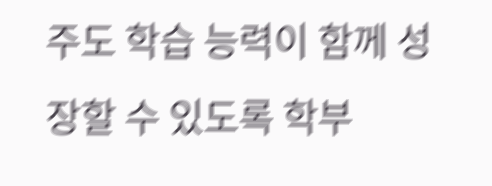주도 학습 능력이 함께 성장할 수 있도록 학부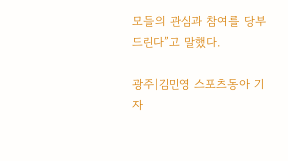모들의 관심과 참여를 당부드린다”고 말했다.

광주|김민영 스포츠동아 기자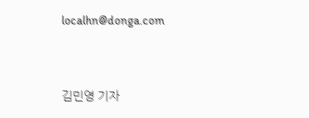localhn@donga.com


김민영 기자